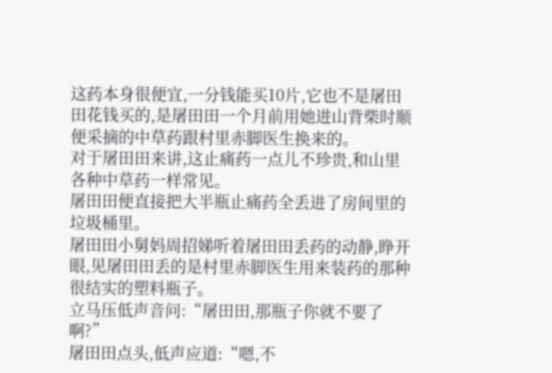这药本身很便宜,一分钱能买10片,它也不是屠田田花钱买的,是屠田田一个月前用她进山背柴时顺便采摘的中草药跟村里赤脚医生换来的。
对于屠田田来讲,这止痛药一点儿不珍贵,和山里各种中草药一样常见。
屠田田便直接把大半瓶止痛药全丢进了房间里的垃圾桶里。
屠田田小舅妈周招娣听着屠田田丢药的动静,睁开眼,见屠田田丢的是村里赤脚医生用来装药的那种很结实的塑料瓶子。
立马压低声音问:“屠田田,那瓶子你就不要了啊?”
屠田田点头,低声应道:“嗯,不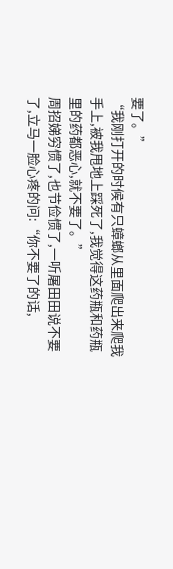要了。”
“我刚打开的时候有只蟑螂从里面爬出来爬我手上,被我甩地上踩死了,我觉得这药瓶和药瓶里的药都恶心,就不要了。”
周招娣穷惯了,也节俭惯了,一听屠田田说不要了,立马一脸心疼的问:“你不要了的话,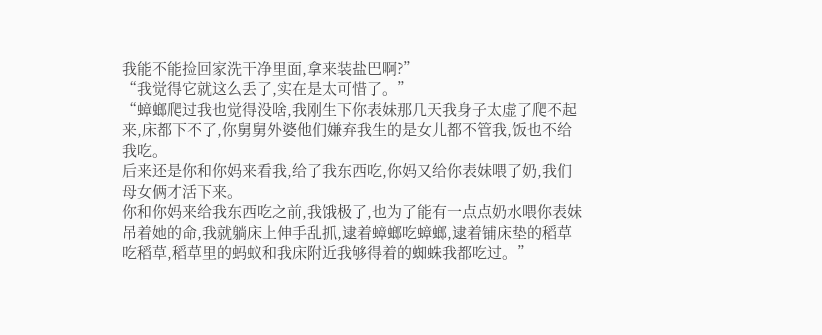我能不能捡回家洗干净里面,拿来装盐巴啊?”
“我觉得它就这么丢了,实在是太可惜了。”
“蟑螂爬过我也觉得没啥,我刚生下你表妹那几天我身子太虚了爬不起来,床都下不了,你舅舅外婆他们嫌弃我生的是女儿都不管我,饭也不给我吃。
后来还是你和你妈来看我,给了我东西吃,你妈又给你表妹喂了奶,我们母女俩才活下来。
你和你妈来给我东西吃之前,我饿极了,也为了能有一点点奶水喂你表妹吊着她的命,我就躺床上伸手乱抓,逮着蟑螂吃蟑螂,逮着铺床垫的稻草吃稻草,稻草里的蚂蚁和我床附近我够得着的蜘蛛我都吃过。”